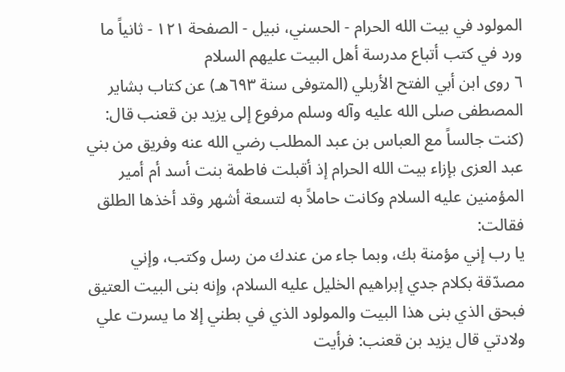المولود في بيت الله الحرام - الحسني، نبيل - الصفحة ١٢١ - ثانياً ما ورد في كتب أتباع مدرسة أهل البيت عليهم السلام
٦ روى ابن أبي الفتح الأربلي (المتوفى سنة ٦٩٣هـ) عن كتاب بشاير المصطفى صلى الله عليه وآله وسلم مرفوع إلى يزيد بن قعنب قال:
(كنت جالساً مع العباس بن عبد المطلب رضي الله عنه وفريق من بني عبد العزى بإزاء بيت الله الحرام إذ أقبلت فاطمة بنت أسد أم أمير المؤمنين عليه السلام وكانت حاملاً به لتسعة أشهر وقد أخذها الطلق فقالت:
يا رب إني مؤمنة بك، وبما جاء من عندك من رسل وكتب، وإني مصدّقة بكلام جدي إبراهيم الخليل عليه السلام، وإنه بنى البيت العتيق فبحق الذي بنى هذا البيت والمولود الذي في بطني إلا ما يسرت علي ولادتي قال يزيد بن قعنب: فرأيت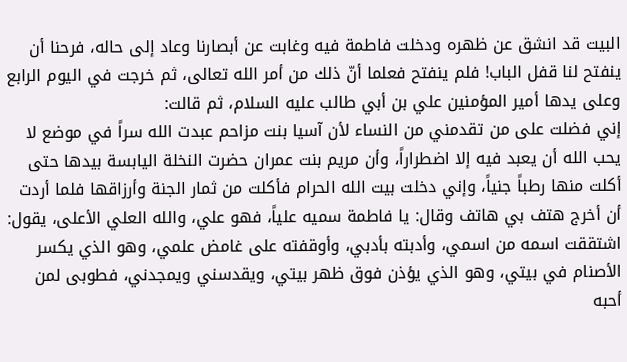البيت قد انشق عن ظهره ودخلت فاطمة فيه وغابت عن أبصارنا وعاد إلى حاله، فرحنا أن ينفتح لنا قفل الباب! فلم ينفتح فعلما أنّ ذلك من أمر الله تعالى، ثم خرجت في اليوم الرابع وعلى يدها أمير المؤمنين علي بن أبي طالب عليه السلام، ثم قالت:
إني فضلت على من تقدمني من النساء لأن آسيا بنت مزاحم عبدت الله سراً في موضع لا يحب الله أن يعبد فيه إلا اضطراراً، وأن مريم بنت عمران حضرت النخلة اليابسة بيدها حتى أكلت منها رطباً جنياً، وإني دخلت بيت الله الحرام فأكلت من ثمار الجنة وأرزاقها فلما أردت أن أخرج هتف بي هاتف وقال: يا فاطمة سميه علياً، فهو علي، والله العلي الأعلى، يقول: اشتققت اسمه من اسمي، وأدبته بأدبي، وأوقفته على غامض علمي، وهو الذي يكسر الأصنام في بيتي، وهو الذي يؤذن فوق ظهر بيتي، ويقدسني ويمجدني، فطوبى لمن أحبه